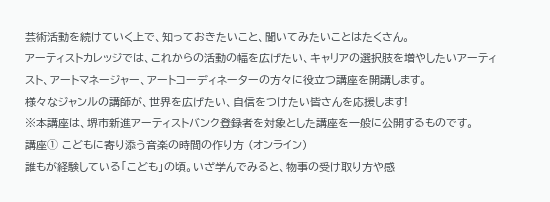芸術活動を続けていく上で、知っておきたいこと、聞いてみたいことはたくさん。
アーティストカレッジでは、これからの活動の幅を広げたい、キャリアの選択肢を増やしたいアーティスト、アートマネージャー、アートコーディネーターの方々に役立つ講座を開講します。
様々なジャンルの講師が、世界を広げたい、自信をつけたい皆さんを応援します!
※本講座は、堺市新進アーティストバンク登録者を対象とした講座を一般に公開するものです。
講座➀ こどもに寄り添う音楽の時間の作り方 (オンライン)
誰もが経験している「こども」の頃。いざ学んでみると、物事の受け取り方や感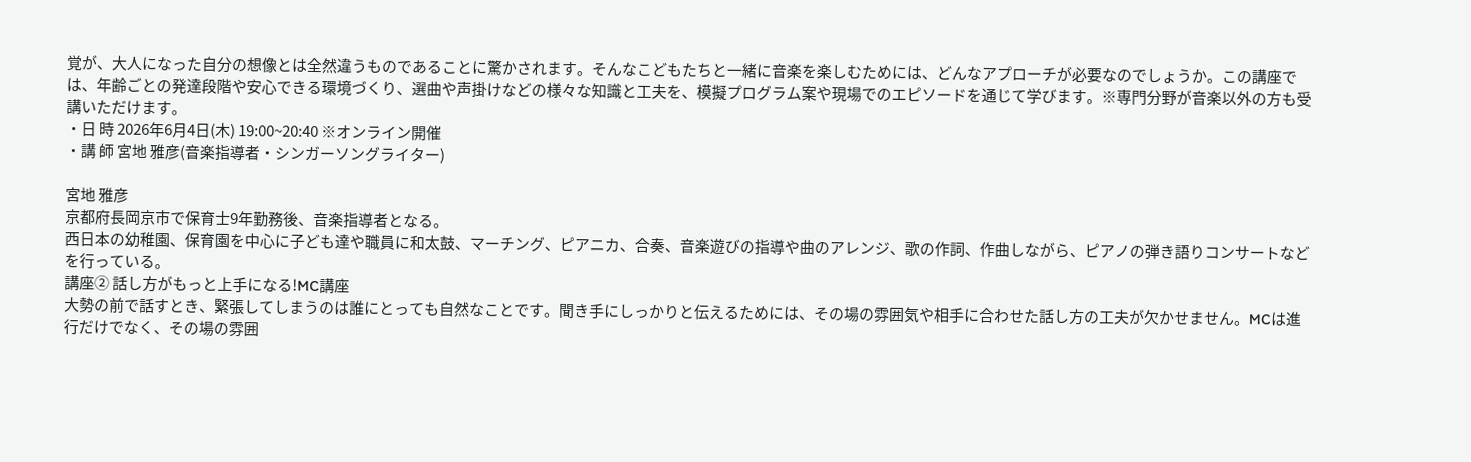覚が、大人になった自分の想像とは全然違うものであることに驚かされます。そんなこどもたちと一緒に音楽を楽しむためには、どんなアプローチが必要なのでしょうか。この講座では、年齢ごとの発達段階や安心できる環境づくり、選曲や声掛けなどの様々な知識と工夫を、模擬プログラム案や現場でのエピソードを通じて学びます。※専門分野が音楽以外の方も受講いただけます。
・日 時 2026年6月4日(木) 19:00~20:40 ※オンライン開催
・講 師 宮地 雅彦(音楽指導者・シンガーソングライター)

宮地 雅彦
京都府長岡京市で保育士9年勤務後、音楽指導者となる。
西日本の幼稚園、保育園を中心に子ども達や職員に和太鼓、マーチング、ピアニカ、合奏、音楽遊びの指導や曲のアレンジ、歌の作詞、作曲しながら、ピアノの弾き語りコンサートなどを行っている。
講座➁ 話し方がもっと上手になる!MC講座
大勢の前で話すとき、緊張してしまうのは誰にとっても自然なことです。聞き手にしっかりと伝えるためには、その場の雰囲気や相手に合わせた話し方の工夫が欠かせません。MCは進行だけでなく、その場の雰囲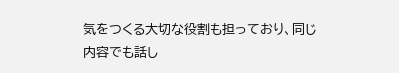気をつくる大切な役割も担っており、同じ内容でも話し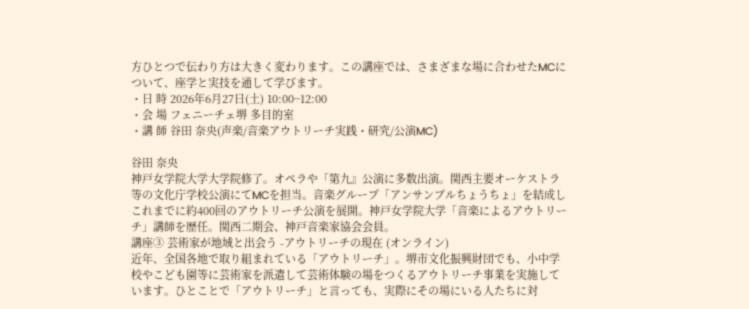方ひとつで伝わり方は大きく変わります。この講座では、さまざまな場に合わせたMCについて、座学と実技を通して学びます。
・日 時 2026年6月27日(土) 10:00~12:00
・会 場 フェニーチェ堺 多目的室
・講 師 谷田 奈央(声楽/音楽アウトリーチ実践・研究/公演MC)

谷田 奈央
神戸女学院大学大学院修了。オペラや「第九』公演に多数出演。関西主要オーケストラ等の文化庁学校公演にてMCを担当。音楽グループ「アンサンブルちょうちょ」を結成しこれまでに約400回のアウトリーチ公演を展開。神戸女学院大学「音楽によるアウトリーチ」講師を歴任。関西二期会、神戸音楽家協会会員。
講座➂ 芸術家が地域と出会う -アウトリーチの現在 (オンライン)
近年、全国各地で取り組まれている「アウトリーチ」。堺市文化振興財団でも、小中学校やこども園等に芸術家を派遣して芸術体験の場をつくるアウトリーチ事業を実施しています。ひとことで「アウトリーチ」と言っても、実際にその場にいる人たちに対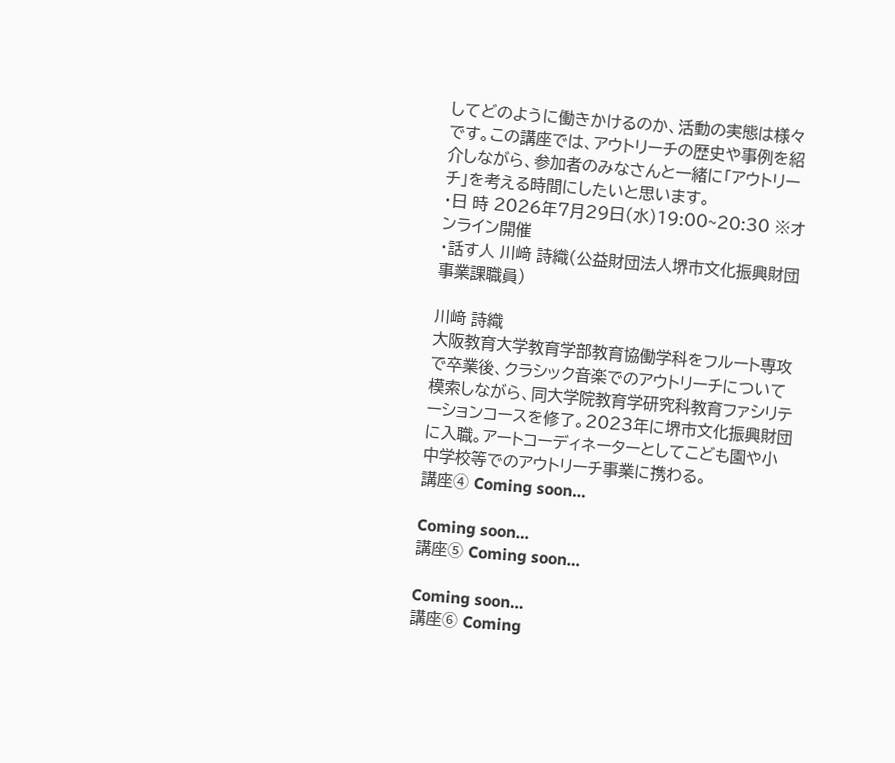してどのように働きかけるのか、活動の実態は様々です。この講座では、アウトリーチの歴史や事例を紹介しながら、参加者のみなさんと一緒に「アウトリーチ」を考える時間にしたいと思います。
・日 時 2026年7月29日(水)19:00~20:30 ※オンライン開催
・話す人 川﨑 詩織(公益財団法人堺市文化振興財団 事業課職員)

川﨑 詩織
大阪教育大学教育学部教育協働学科をフルート専攻で卒業後、クラシック音楽でのアウトリーチについて模索しながら、同大学院教育学研究科教育ファシリテーションコースを修了。2023年に堺市文化振興財団に入職。アートコーディネーターとしてこども園や小中学校等でのアウトリーチ事業に携わる。
講座➃ Coming soon…

Coming soon…
講座➄ Coming soon…

Coming soon…
講座➅ Coming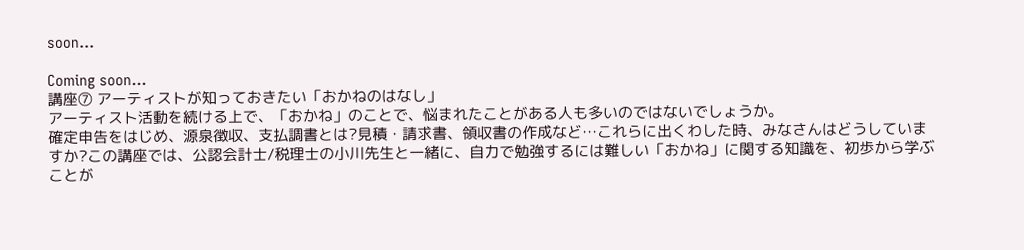soon…

Coming soon…
講座➆ アーティストが知っておきたい「おかねのはなし」
アーティスト活動を続ける上で、「おかね」のことで、悩まれたことがある人も多いのではないでしょうか。
確定申告をはじめ、源泉徴収、支払調書とは?見積・請求書、領収書の作成など…これらに出くわした時、みなさんはどうしていますか?この講座では、公認会計士/税理士の小川先生と一緒に、自力で勉強するには難しい「おかね」に関する知識を、初歩から学ぶことが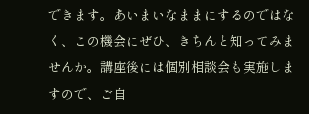できます。あいまいなままにするのではなく、この機会にぜひ、きちんと知ってみませんか。講座後には個別相談会も実施しますので、ご自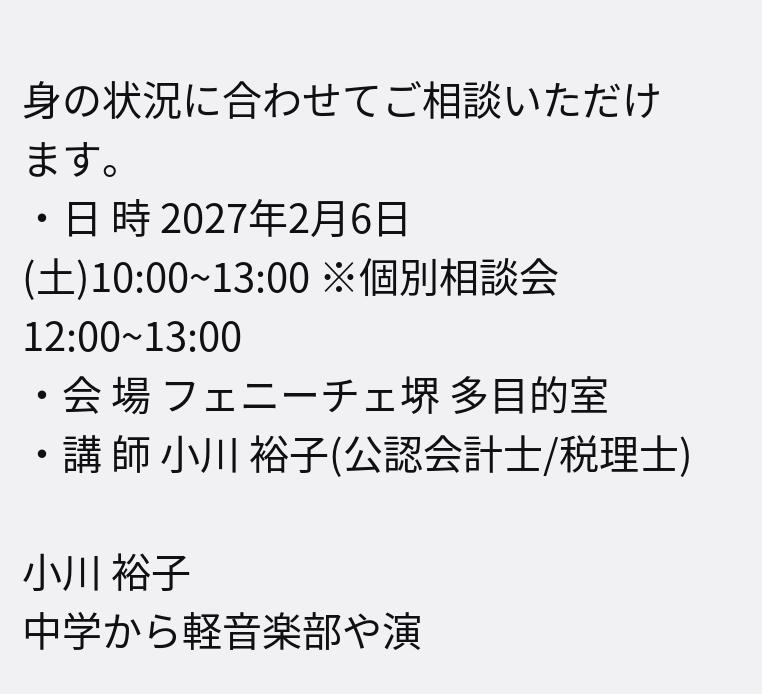身の状況に合わせてご相談いただけます。
・日 時 2027年2月6日(土)10:00~13:00 ※個別相談会12:00~13:00
・会 場 フェニーチェ堺 多目的室
・講 師 小川 裕子(公認会計士/税理士)

小川 裕子
中学から軽音楽部や演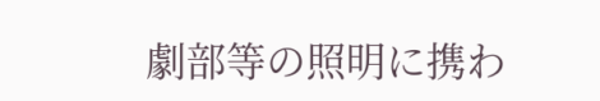劇部等の照明に携わ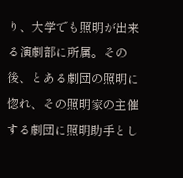り、大学でも照明が出来る演劇部に所属。その後、とある劇団の照明に惚れ、その照明家の主催する劇団に照明助手とし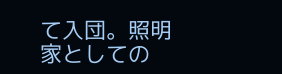て入団。照明家としての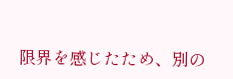限界を感じたため、別の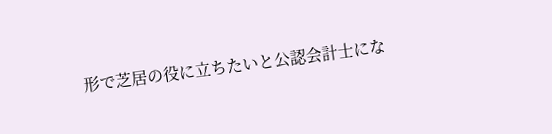形で芝居の役に立ちたいと公認会計士にな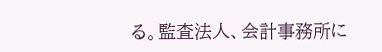る。監査法人、会計事務所に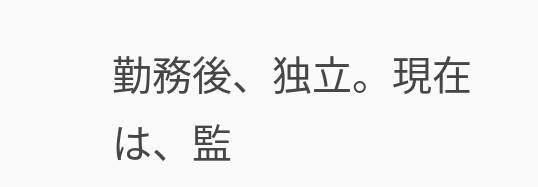勤務後、独立。現在は、監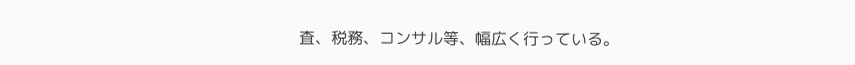査、税務、コンサル等、幅広く行っている。